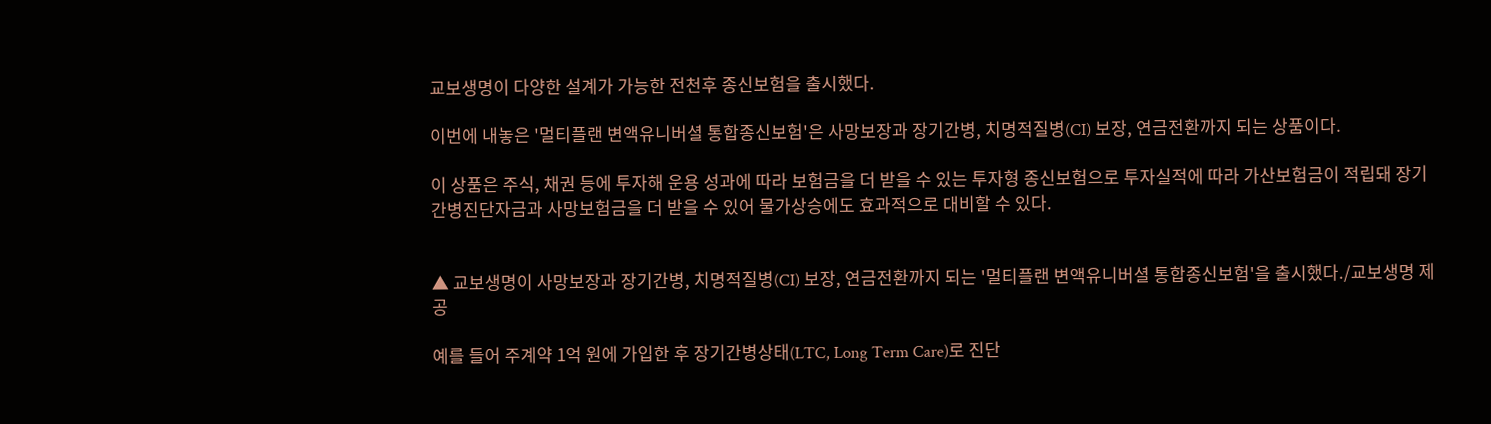교보생명이 다양한 설계가 가능한 전천후 종신보험을 출시했다.

이번에 내놓은 '멀티플랜 변액유니버셜 통합종신보험'은 사망보장과 장기간병, 치명적질병(CI) 보장, 연금전환까지 되는 상품이다.

이 상품은 주식, 채권 등에 투자해 운용 성과에 따라 보험금을 더 받을 수 있는 투자형 종신보험으로 투자실적에 따라 가산보험금이 적립돼 장기간병진단자금과 사망보험금을 더 받을 수 있어 물가상승에도 효과적으로 대비할 수 있다.


▲ 교보생명이 사망보장과 장기간병, 치명적질병(CI) 보장, 연금전환까지 되는 '멀티플랜 변액유니버셜 통합종신보험'을 출시했다./교보생명 제공

예를 들어 주계약 1억 원에 가입한 후 장기간병상태(LTC, Long Term Care)로 진단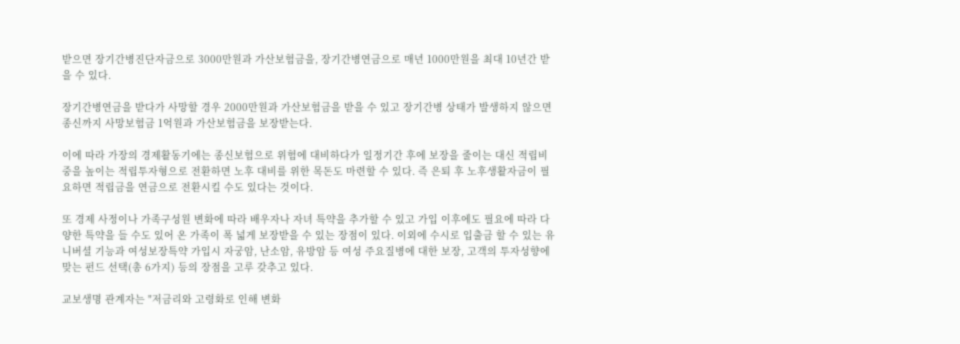받으면 장기간병진단자금으로 3000만원과 가산보험금을, 장기간병연금으로 매년 1000만원을 최대 10년간 받을 수 있다.

장기간병연금을 받다가 사망할 경우 2000만원과 가산보험금을 받을 수 있고 장기간병 상태가 발생하지 않으면 종신까지 사망보험금 1억원과 가산보험금을 보장받는다.

이에 따라 가장의 경제활동기에는 종신보험으로 위험에 대비하다가 일정기간 후에 보장을 줄이는 대신 적립비중을 높이는 적립투자형으로 전환하면 노후 대비를 위한 목돈도 마련할 수 있다. 즉 은퇴 후 노후생활자금이 필요하면 적립금을 연금으로 전환시킬 수도 있다는 것이다.

또 경제 사정이나 가족구성원 변화에 따라 배우자나 자녀 특약을 추가할 수 있고 가입 이후에도 필요에 따라 다양한 특약을 들 수도 있어 온 가족이 폭 넓게 보장받을 수 있는 장점이 있다. 이외에 수시로 입출금 할 수 있는 유니버셜 기능과 여성보장특약 가입시 자궁암, 난소암, 유방암 등 여성 주요질병에 대한 보장, 고객의 투자성향에 맞는 펀드 선택(총 6가지) 등의 장점을 고루 갖추고 있다.

교보생명 관계자는 "저금리와 고령화로 인해 변화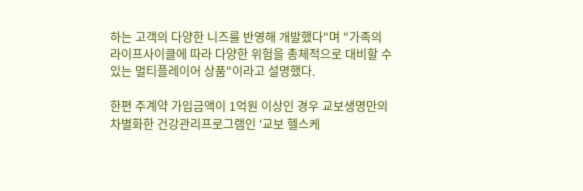하는 고객의 다양한 니즈를 반영해 개발했다"며 "가족의 라이프사이클에 따라 다양한 위험을 총체적으로 대비할 수 있는 멀티플레이어 상품"이라고 설명했다.

한편 주계약 가입금액이 1억원 이상인 경우 교보생명만의 차별화한 건강관리프로그램인 '교보 헬스케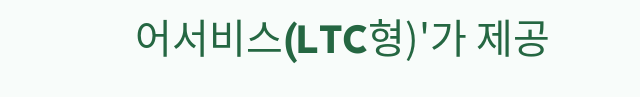어서비스(LTC형)'가 제공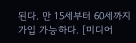된다. 만 15세부터 60세까지 가입 가능하다. [미디어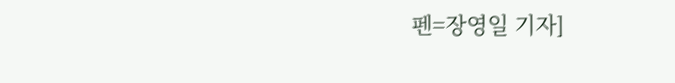펜=장영일 기자]